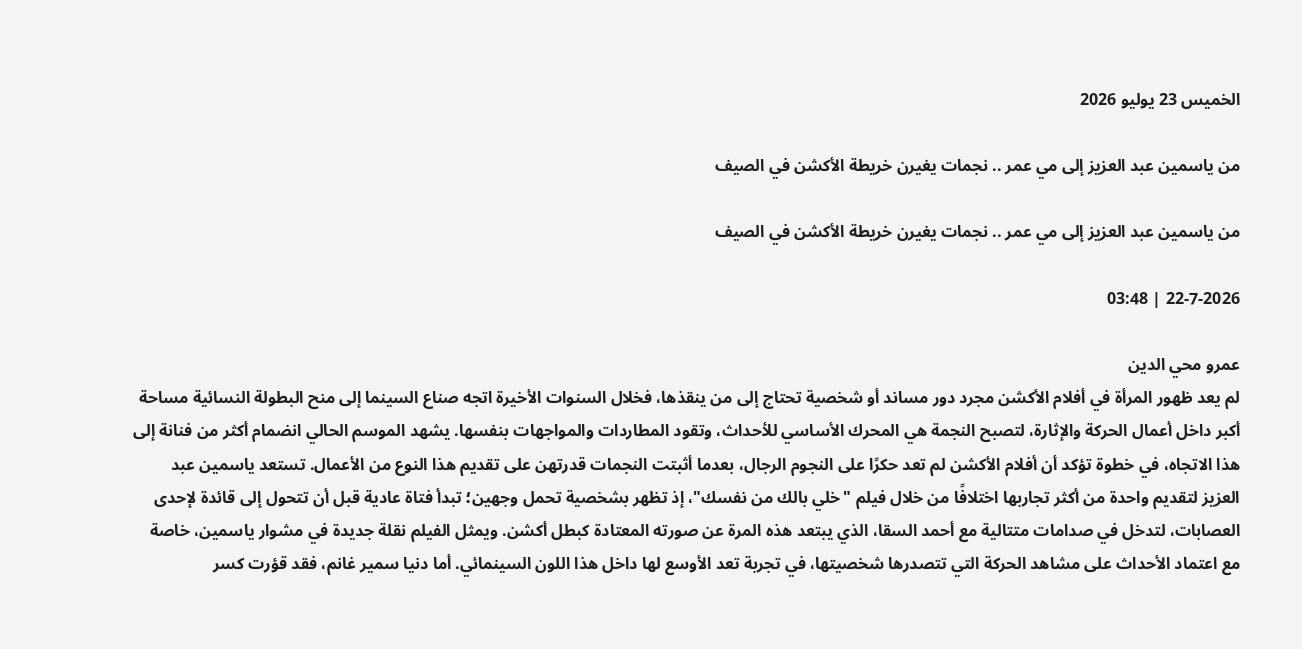الخميس 23 يوليو 2026

من ياسمين عبد العزيز إلى مي عمر .. نجمات يغيرن خريطة الأكشن في الصيف

من ياسمين عبد العزيز إلى مي عمر .. نجمات يغيرن خريطة الأكشن في الصيف

22-7-2026 | 03:48

عمرو محي الدين
لم يعد ظهور المرأة في أفلام الأكشن مجرد دور مساند أو شخصية تحتاج إلى من ينقذها، فخلال السنوات الأخيرة اتجه صناع السينما إلى منح البطولة النسائية مساحة أكبر داخل أعمال الحركة والإثارة، لتصبح النجمة هي المحرك الأساسي للأحداث، وتقود المطاردات والمواجهات بنفسها. يشهد الموسم الحالي انضمام أكثر من فنانة إلى هذا الاتجاه، في خطوة تؤكد أن أفلام الأكشن لم تعد حكرًا على النجوم الرجال، بعدما أثبتت النجمات قدرتهن على تقديم هذا النوع من الأعمال. تستعد ياسمين عبد العزيز لتقديم واحدة من أكثر تجاربها اختلافًا من خلال فيلم "خلي بالك من نفسك"، إذ تظهر بشخصية تحمل وجهين؛ تبدأ فتاة عادية قبل أن تتحول إلى قائدة لإحدى العصابات، لتدخل في صدامات متتالية مع أحمد السقا، الذي يبتعد هذه المرة عن صورته المعتادة كبطل أكشن. ويمثل الفيلم نقلة جديدة في مشوار ياسمين، خاصة مع اعتماد الأحداث على مشاهد الحركة التي تتصدرها شخصيتها، في تجربة تعد الأوسع لها داخل هذا اللون السينمائي. أما دنيا سمير غانم، فقد قؤرت كسر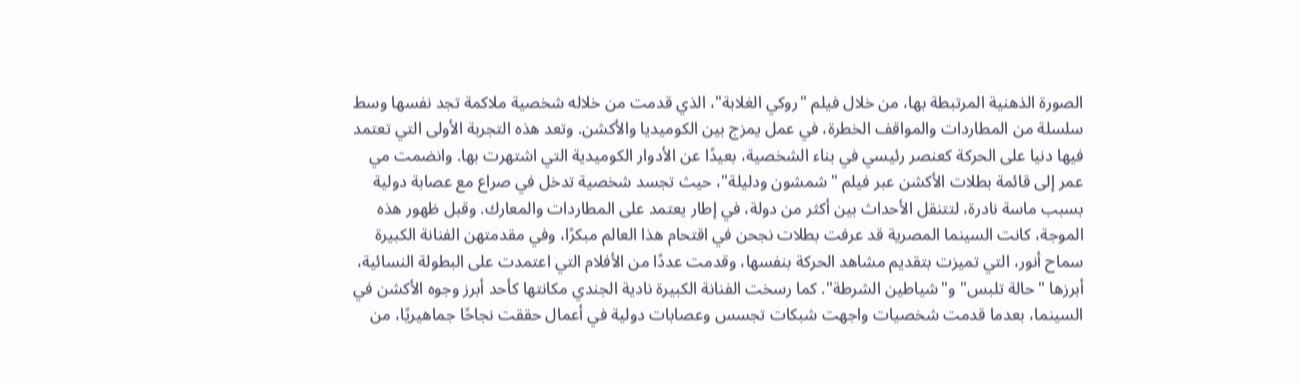الصورة الذهنية المرتبطة بها، من خلال فيلم "روكي الغلابة"، الذي قدمت من خلاله شخصية ملاكمة تجد نفسها وسط سلسلة من المطاردات والمواقف الخطرة، في عمل يمزج بين الكوميديا والأكشن. وتعد هذه التجربة الأولى التي تعتمد فيها دنيا على الحركة كعنصر رئيسي في بناء الشخصية، بعيدًا عن الأدوار الكوميدية التي اشتهرت بها. وانضمت مي عمر إلى قائمة بطلات الأكشن عبر فيلم "شمشون ودليلة"، حيث تجسد شخصية تدخل في صراع مع عصابة دولية بسبب ماسة نادرة، لتتنقل الأحداث بين أكثر من دولة، في إطار يعتمد على المطاردات والمعارك. وقبل ظهور هذه الموجة، كانت السينما المصرية قد عرفت بطلات نجحن في اقتحام هذا العالم مبكرًا، وفي مقدمتهن الفنانة الكبيرة سماح أنور، التي تميزت بتقديم مشاهد الحركة بنفسها، وقدمت عددًا من الأفلام التي اعتمدت على البطولة النسائية، أبرزها "حالة تلبس" و"شياطين الشرطة". كما رسخت الفنانة الكبيرة نادية الجندي مكانتها كأحد أبرز وجوه الأكشن في السينما، بعدما قدمت شخصيات واجهت شبكات تجسس وعصابات دولية في أعمال حققت نجاحًا جماهيريًا، من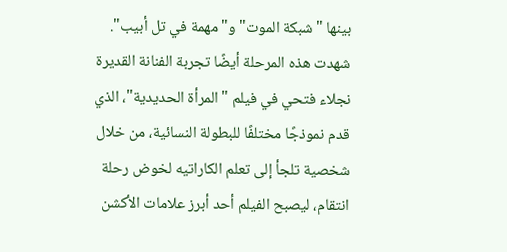بينها "شبكة الموت" و"مهمة في تل أبيب". شهدت هذه المرحلة أيضًا تجربة الفنانة القديرة نجلاء فتحي في فيلم "المرأة الحديدية"، الذي قدم نموذجًا مختلفًا للبطولة النسائية، من خلال شخصية تلجأ إلى تعلم الكاراتيه لخوض رحلة انتقام، ليصبح الفيلم أحد أبرز علامات الأكشن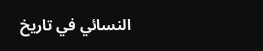النسائي في تاريخ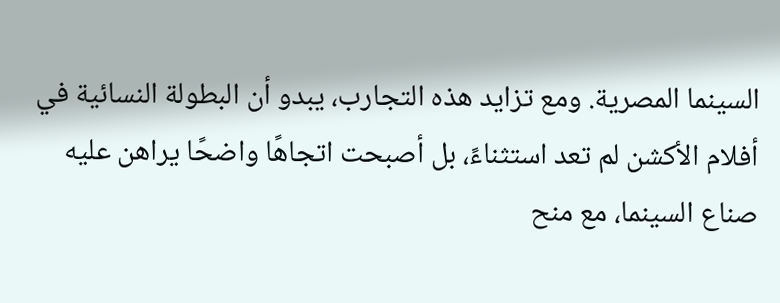السينما المصرية. ومع تزايد هذه التجارب، يبدو أن البطولة النسائية في أفلام الأكشن لم تعد استثناءً، بل أصبحت اتجاهًا واضحًا يراهن عليه صناع السينما، مع منح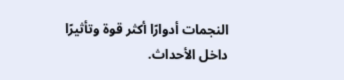النجمات أدوارًا أكثر قوة وتأثيرًا داخل الأحداث.